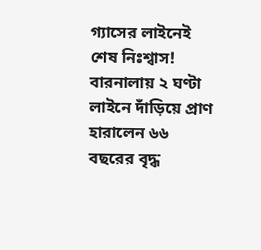গ্যাসের লাইনেই শেষ নিঃশ্বাস! বারনালায় ২ ঘণ্টা লাইনে দাঁড়িয়ে প্রাণ হারালেন ৬৬ বছরের বৃদ্ধ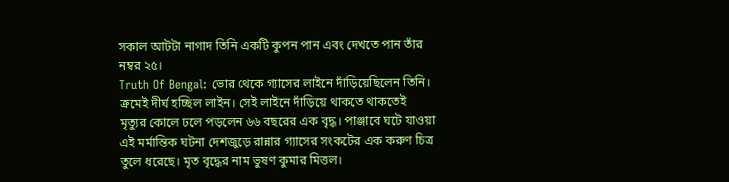সকাল আটটা নাগাদ তিনি একটি কুপন পান এবং দেখতে পান তাঁর নম্বর ২৫।
Truth Of Bengal: ভোর থেকে গ্যাসের লাইনে দাঁড়িয়েছিলেন তিনি। ক্রমেই দীর্ঘ হচ্ছিল লাইন। সেই লাইনে দাঁড়িয়ে থাকতে থাকতেই মৃত্যুর কোলে ঢলে পড়লেন ৬৬ বছরের এক বৃদ্ধ। পাঞ্জাবে ঘটে যাওয়া এই মর্মান্তিক ঘটনা দেশজুড়ে রান্নার গ্যাসের সংকটের এক করুণ চিত্র তুলে ধরেছে। মৃত বৃদ্ধের নাম ভুষণ কুমার মিত্তল।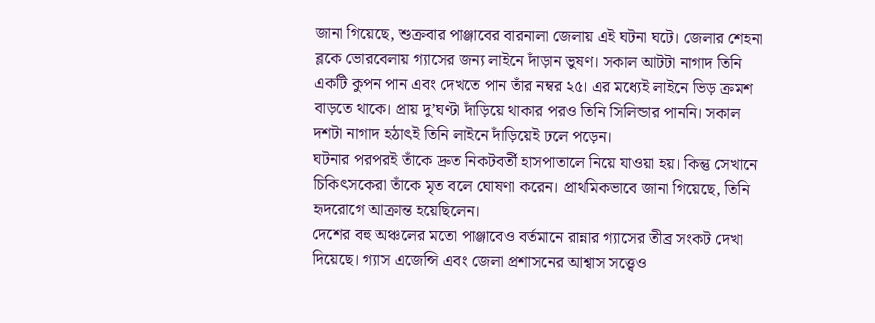জানা গিয়েছে, শুক্রবার পাঞ্জাবের বারনালা জেলায় এই ঘটনা ঘটে। জেলার শেহনা ব্লকে ভোরবেলায় গ্যাসের জন্য লাইনে দাঁড়ান ভুষণ। সকাল আটটা নাগাদ তিনি একটি কুপন পান এবং দেখতে পান তাঁর নম্বর ২৫। এর মধ্যেই লাইনে ভিড় ক্রমশ বাড়তে থাকে। প্রায় দু’ঘণ্টা দাঁড়িয়ে থাকার পরও তিনি সিলিন্ডার পাননি। সকাল দশটা নাগাদ হঠাৎই তিনি লাইনে দাঁড়িয়েই ঢলে পড়েন।
ঘটনার পরপরই তাঁকে দ্রুত নিকটবর্তী হাসপাতালে নিয়ে যাওয়া হয়। কিন্তু সেখানে চিকিৎসকেরা তাঁকে মৃত বলে ঘোষণা করেন। প্রাথমিকভাবে জানা গিয়েছে, তিনি হৃদরোগে আক্রান্ত হয়েছিলেন।
দেশের বহু অঞ্চলের মতো পাঞ্জাবেও বর্তমানে রান্নার গ্যাসের তীব্র সংকট দেখা দিয়েছে। গ্যাস এজেন্সি এবং জেলা প্রশাসনের আশ্বাস সত্ত্বেও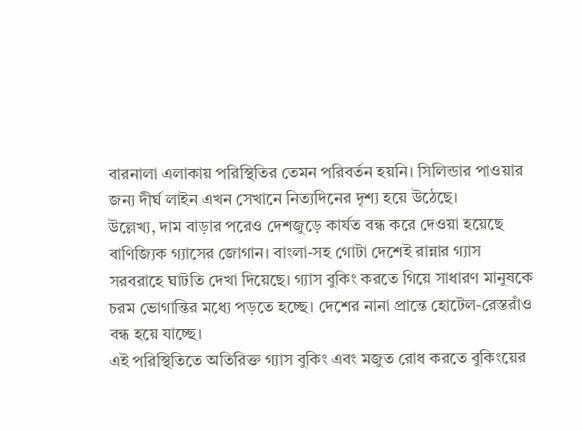বারনালা এলাকায় পরিস্থিতির তেমন পরিবর্তন হয়নি। সিলিন্ডার পাওয়ার জন্য দীর্ঘ লাইন এখন সেখানে নিত্যদিনের দৃশ্য হয়ে উঠেছে।
উল্লেখ্য, দাম বাড়ার পরেও দেশজুড়ে কার্যত বন্ধ করে দেওয়া হয়েছে বাণিজ্যিক গ্যাসের জোগান। বাংলা-সহ গোটা দেশেই রান্নার গ্যাস সরবরাহে ঘাটতি দেখা দিয়েছে। গ্যাস বুকিং করতে গিয়ে সাধারণ মানুষকে চরম ভোগান্তির মধ্যে পড়তে হচ্ছে। দেশের নানা প্রান্তে হোটেল-রেস্তরাঁও বন্ধ হয়ে যাচ্ছে।
এই পরিস্থিতিতে অতিরিক্ত গ্যাস বুকিং এবং মজুত রোধ করতে বুকিংয়ের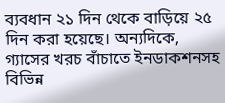ব্যবধান ২১ দিন থেকে বাড়িয়ে ২৫ দিন করা হয়েছে। অন্যদিকে, গ্যাসের খরচ বাঁচাতে ইনডাকশনসহ বিভিন্ন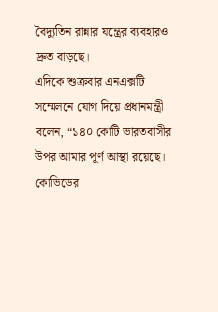বৈদ্যুতিন রান্নার যন্ত্রের ব্যবহারও দ্রুত বাড়ছে।
এদিকে শুক্রবার এনএক্সটি সম্মেলনে যোগ দিয়ে প্রধানমন্ত্রী বলেন, “১৪০ কোটি ভারতবাসীর উপর আমার পূর্ণ আস্থা রয়েছে। কোভিডের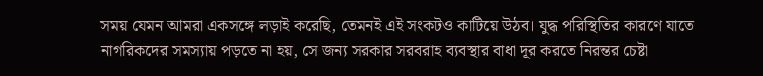সময় যেমন আমরা একসঙ্গে লড়াই করেছি, তেমনই এই সংকটও কাটিয়ে উঠব। যুদ্ধ পরিস্থিতির কারণে যাতে নাগরিকদের সমস্যায় পড়তে না হয়, সে জন্য সরকার সরবরাহ ব্যবস্থার বাধা দূর করতে নিরন্তর চেষ্টা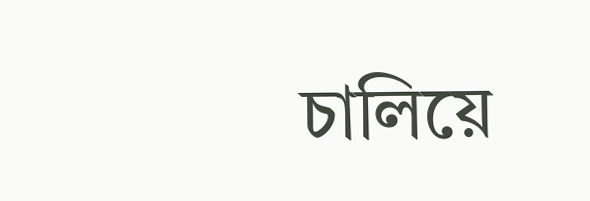চালিয়ে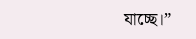যাচ্ছে।”